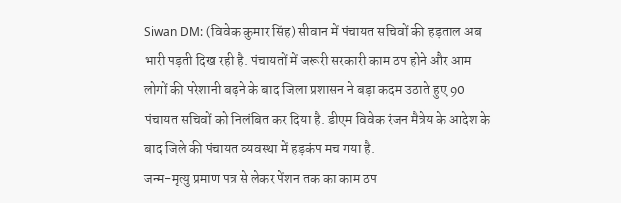Siwan DM: (विवेक कुमार सिंह) सीवान में पंचायत सचिवों की हड़ताल अब भारी पड़ती दिख रही है. पंचायतों में जरूरी सरकारी काम ठप होने और आम लोगों की परेशानी बढ़ने के बाद जिला प्रशासन ने बड़ा कदम उठाते हुए 90 पंचायत सचिवों को निलंबित कर दिया है. डीएम विवेक रंजन मैत्रेय के आदेश के बाद जिले की पंचायत व्यवस्था में हड़कंप मच गया है.
जन्म-मृत्यु प्रमाण पत्र से लेकर पेंशन तक का काम ठप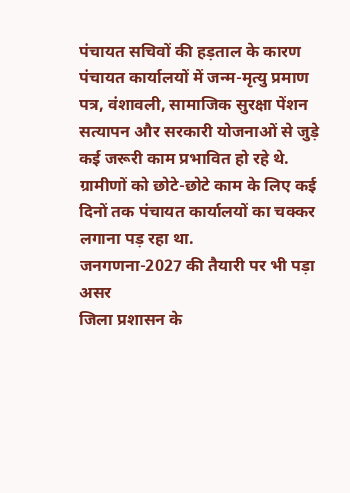पंचायत सचिवों की हड़ताल के कारण पंचायत कार्यालयों में जन्म-मृत्यु प्रमाण पत्र, वंशावली, सामाजिक सुरक्षा पेंशन सत्यापन और सरकारी योजनाओं से जुड़े कई जरूरी काम प्रभावित हो रहे थे. ग्रामीणों को छोटे-छोटे काम के लिए कई दिनों तक पंचायत कार्यालयों का चक्कर लगाना पड़ रहा था.
जनगणना-2027 की तैयारी पर भी पड़ा असर
जिला प्रशासन के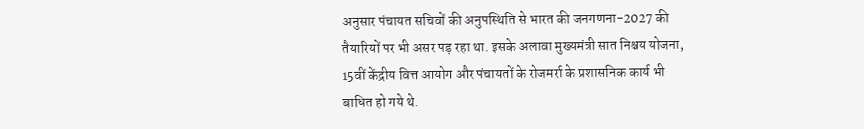अनुसार पंचायत सचिवों की अनुपस्थिति से भारत की जनगणना-2027 की तैयारियों पर भी असर पड़ रहा था. इसके अलावा मुख्यमंत्री सात निश्चय योजना, 15वीं केंद्रीय वित्त आयोग और पंचायतों के रोजमर्रा के प्रशासनिक कार्य भी बाधित हो गये थे.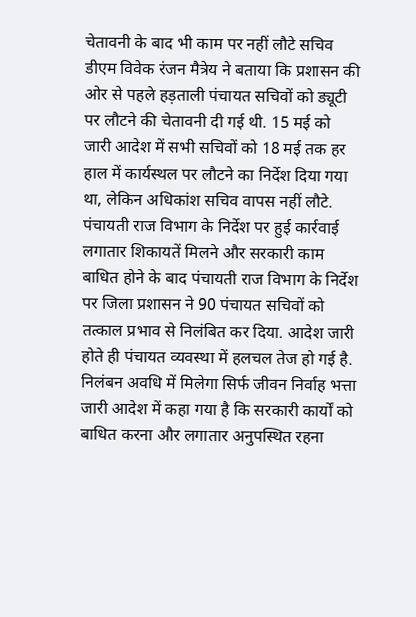चेतावनी के बाद भी काम पर नहीं लौटे सचिव
डीएम विवेक रंजन मैत्रेय ने बताया कि प्रशासन की ओर से पहले हड़ताली पंचायत सचिवों को ड्यूटी पर लौटने की चेतावनी दी गई थी. 15 मई को जारी आदेश में सभी सचिवों को 18 मई तक हर हाल में कार्यस्थल पर लौटने का निर्देश दिया गया था, लेकिन अधिकांश सचिव वापस नहीं लौटे.
पंचायती राज विभाग के निर्देश पर हुई कार्रवाई
लगातार शिकायतें मिलने और सरकारी काम बाधित होने के बाद पंचायती राज विभाग के निर्देश पर जिला प्रशासन ने 90 पंचायत सचिवों को तत्काल प्रभाव से निलंबित कर दिया. आदेश जारी होते ही पंचायत व्यवस्था में हलचल तेज हो गई है.
निलंबन अवधि में मिलेगा सिर्फ जीवन निर्वाह भत्ता
जारी आदेश में कहा गया है कि सरकारी कार्यों को बाधित करना और लगातार अनुपस्थित रहना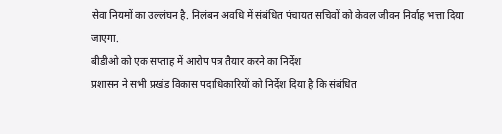सेवा नियमों का उल्लंघन है. निलंबन अवधि में संबंधित पंचायत सचिवों को केवल जीवन निर्वाह भत्ता दिया जाएगा.
बीडीओ को एक सप्ताह में आरोप पत्र तैयार करने का निर्देश
प्रशासन ने सभी प्रखंड विकास पदाधिकारियों को निर्देश दिया है कि संबंधित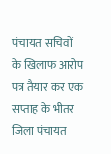पंचायत सचिवों के खिलाफ आरोप पत्र तैयार कर एक सप्ताह के भीतर जिला पंचायत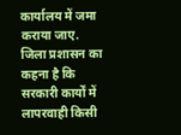कार्यालय में जमा कराया जाए. जिला प्रशासन का कहना है कि सरकारी कार्यों में लापरवाही किसी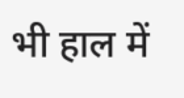भी हाल में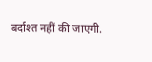बर्दाश्त नहीं की जाएगी.